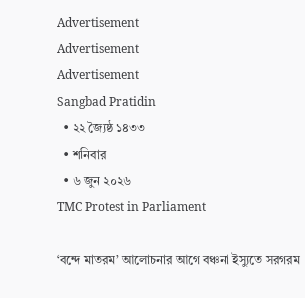Advertisement
Advertisement
Advertisement
Sangbad Pratidin
  • ২২ জ্যৈষ্ঠ ১৪৩৩
  • শনিবার
  • ৬ জুন ২০২৬
TMC Protest in Parliament

‘বন্দে মাতরম’ আলোচনার আগে বঞ্চনা ইস্যুতে সরগরম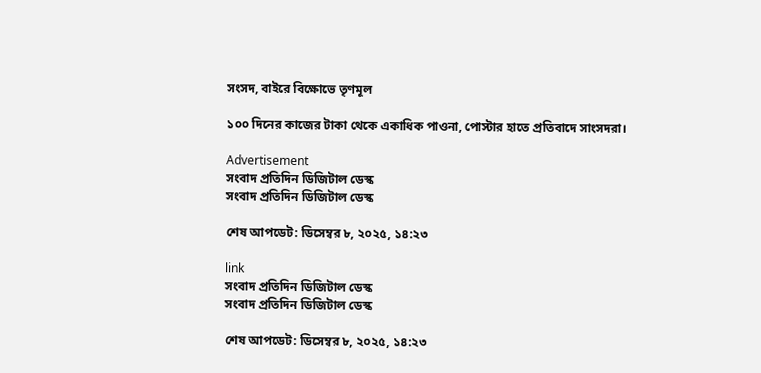সংসদ, বাইরে বিক্ষোভে তৃণমূল

১০০ দিনের কাজের টাকা থেকে একাধিক পাওনা, পোস্টার হাতে প্রতিবাদে সাংসদরা।

Advertisement
সংবাদ প্রতিদিন ডিজিটাল ডেস্ক
সংবাদ প্রতিদিন ডিজিটাল ডেস্ক

শেষ আপডেট: ডিসেম্বর ৮, ২০২৫, ১৪:২৩

link
সংবাদ প্রতিদিন ডিজিটাল ডেস্ক
সংবাদ প্রতিদিন ডিজিটাল ডেস্ক

শেষ আপডেট: ডিসেম্বর ৮, ২০২৫, ১৪:২৩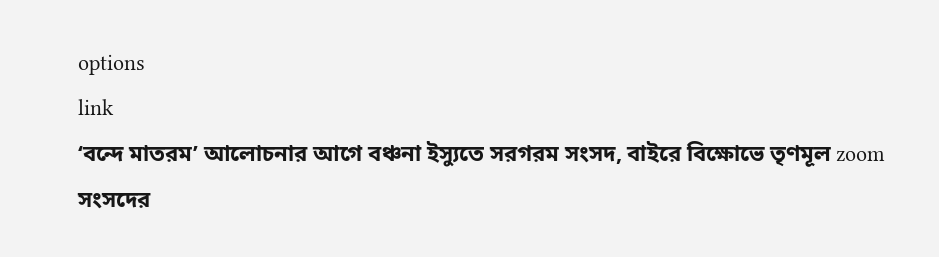options
link
‘বন্দে মাতরম’ আলোচনার আগে বঞ্চনা ইস্যুতে সরগরম সংসদ, বাইরে বিক্ষোভে তৃণমূল zoom
সংসদের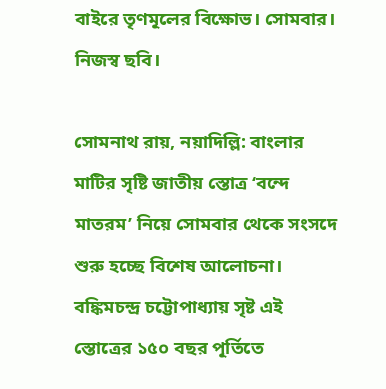বাইরে তৃণমূলের বিক্ষোভ। সোমবার। নিজস্ব ছবি।

সোমনাথ রায়, নয়াদিল্লি: বাংলার মাটির সৃষ্টি জাতীয় স্তোত্র ‘বন্দে মাতরম’ নিয়ে সোমবার থেকে সংসদে শুরু হচ্ছে বিশেষ আলোচনা। বঙ্কিমচন্দ্র চট্টোপাধ্যায় সৃষ্ট এই স্তোত্রের ১৫০ বছর পূর্তিতে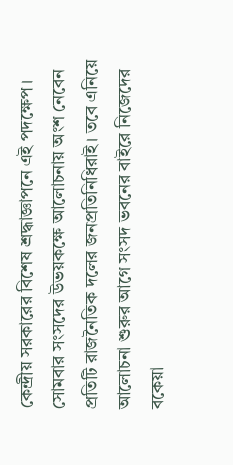কেন্দ্রীয় সরকারের বিশেষ শ্রদ্ধাজ্ঞাপনে এই পদক্ষেপ। সোমবার সংসদের উভয়কক্ষে আলোচনায় অংশ নেবেন প্রতিটি রাজনৈতিক দলের জনপ্রতিনিধিরাই। তবে এনিয়ে আলোচনা শুরুর আগে সংসদ ভবনের বাইরে নিজেদের বকেয়া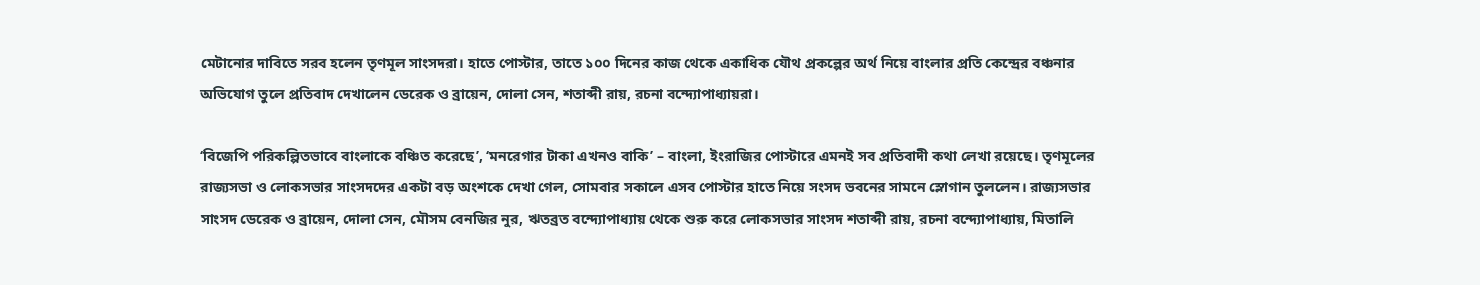মেটানোর দাবিতে সরব হলেন তৃণমূল সাংসদরা। হাতে পোস্টার, তাতে ১০০ দিনের কাজ থেকে একাধিক যৌথ প্রকল্পের অর্থ নিয়ে বাংলার প্রতি কেন্দ্রের বঞ্চনার অভিযোগ তুলে প্রতিবাদ দেখালেন ডেরেক ও ব্রায়েন, দোলা সেন, শতাব্দী রায়, রচনা বন্দ্যোপাধ্যায়রা।

‘বিজেপি পরিকল্পিতভাবে বাংলাকে বঞ্চিত করেছে’, ‘মনরেগার টাকা এখনও বাকি’ – বাংলা, ইংরাজির পোস্টারে এমনই সব প্রতিবাদী কথা লেখা রয়েছে। তৃণমূলের রাজ্যসভা ও লোকসভার সাংসদদের একটা বড় অংশকে দেখা গেল, সোমবার সকালে এসব পোস্টার হাতে নিয়ে সংসদ ভবনের সামনে স্লোগান তুললেন। রাজ্যসভার সাংসদ ডেরেক ও ব্রায়েন, দোলা সেন, মৌসম বেনজির নুর, ঋতব্রত বন্দ্যোপাধ্যায় থেকে শুরু করে লোকসভার সাংসদ শতাব্দী রায়, রচনা বন্দ্যোপাধ্যায়, মিতালি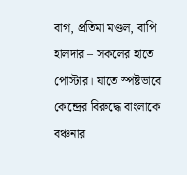বাগ, প্রতিমা মণ্ডল, বাপি হালদার – সকলের হাতে পোস্টার। যাতে স্পষ্টভাবে কেন্দ্রের বিরুদ্ধে বাংলাকে বঞ্চনার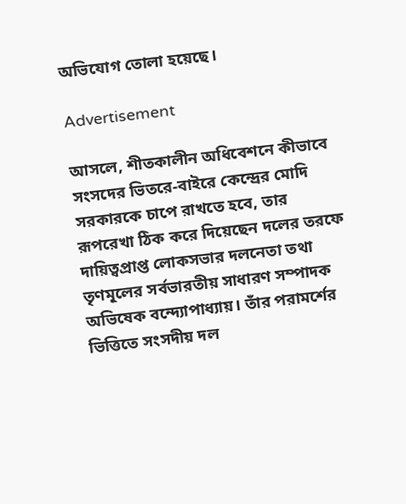অভিযোগ তোলা হয়েছে।

Advertisement

আসলে, শীতকালীন অধিবেশনে কীভাবে সংসদের ভিতরে-বাইরে কেন্দ্রের মোদি সরকারকে চাপে রাখতে হবে, তার রূপরেখা ঠিক করে দিয়েছেন দলের তরফে দায়িত্বপ্রাপ্ত লোকসভার দলনেতা তথা তৃণমূলের সর্বভারতীয় সাধারণ সম্পাদক অভিষেক বন্দ্যোপাধ্যায়। তাঁর পরামর্শের ভিত্তিতে সংসদীয় দল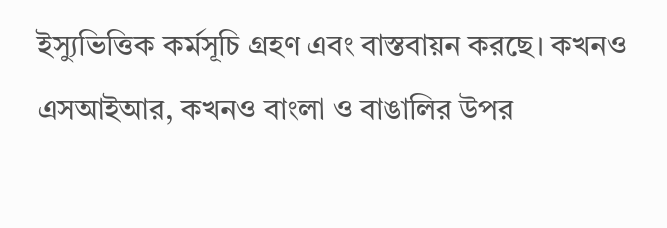ইস্যুভিত্তিক কর্মসূচি গ্রহণ এবং বাস্তবায়ন করছে। কখনও এসআইআর, কখনও বাংলা ও বাঙালির উপর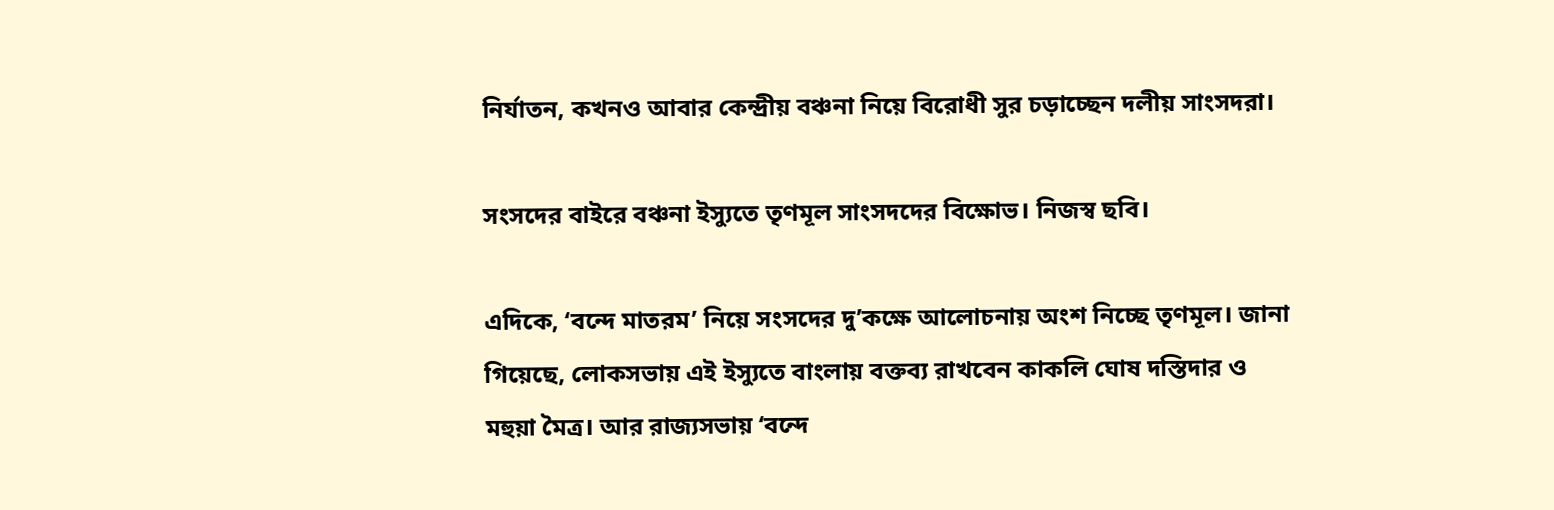নির্যাতন, কখনও আবার কেন্দ্রীয় বঞ্চনা নিয়ে বিরোধী সুর চড়াচ্ছেন দলীয় সাংসদরা।

সংসদের বাইরে বঞ্চনা ইস্যুতে তৃণমূল সাংসদদের বিক্ষোভ। নিজস্ব ছবি।

এদিকে, ‘বন্দে মাতরম’ নিয়ে সংসদের দু’কক্ষে আলোচনায় অংশ নিচ্ছে তৃণমূল। জানা গিয়েছে, লোকসভায় এই ইস্যুতে বাংলায় বক্তব্য রাখবেন কাকলি ঘোষ দস্তিদার ও মহুয়া মৈত্র। আর রাজ্যসভায় ‘বন্দে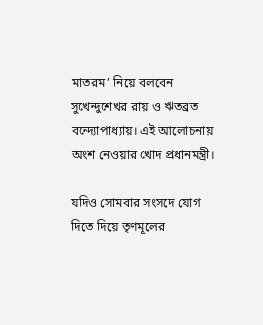মাতরম’ নিয়ে বলবেন সুখেন্দুশেখর রায় ও ঋতব্রত বন্দ্যোপাধ্যায়। এই আলোচনায় অংশ নেওয়ার খোদ প্রধানমন্ত্রী।

যদিও সোমবার সংসদে যোগ দিতে দিয়ে তৃণমূলের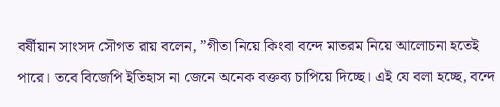বর্ষীয়ান সাংসদ সৌগত রায় বলেন, ”গীতা নিয়ে কিংবা বন্দে মাতরম নিয়ে আলোচনা হতেই পারে। তবে বিজেপি ইতিহাস না জেনে অনেক বক্তব্য চাপিয়ে দিচ্ছে। এই যে বলা হচ্ছে, বন্দে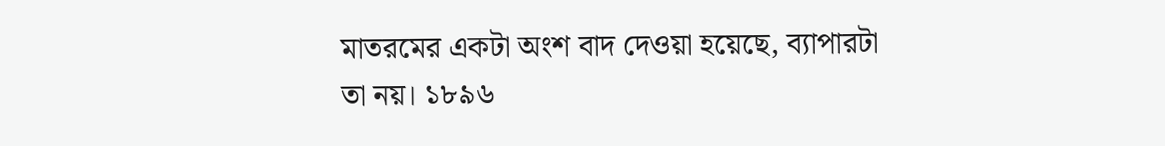মাতরমের একটা অংশ বাদ দেওয়া হয়েছে, ব্যাপারটা তা নয়। ১৮৯৬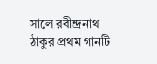সালে রবীন্দ্রনাথ ঠাকুর প্রথম গানটি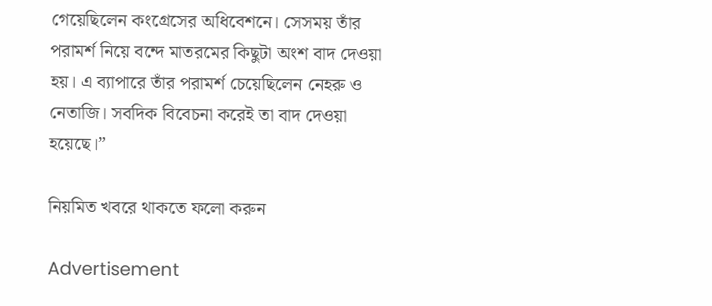গেয়েছিলেন কংগ্রেসের অধিবেশনে। সেসময় তাঁর পরামর্শ নিয়ে বন্দে মাতরমের কিছুটা অংশ বাদ দেওয়া হয়। এ ব্যাপারে তাঁর পরামর্শ চেয়েছিলেন নেহরু ও নেতাজি। সবদিক বিবেচনা করেই তা বাদ দেওয়া হয়েছে।”

নিয়মিত খবরে থাকতে ফলো করুন

Advertisement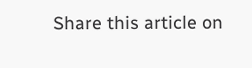Share this article on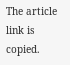The article link is copied.